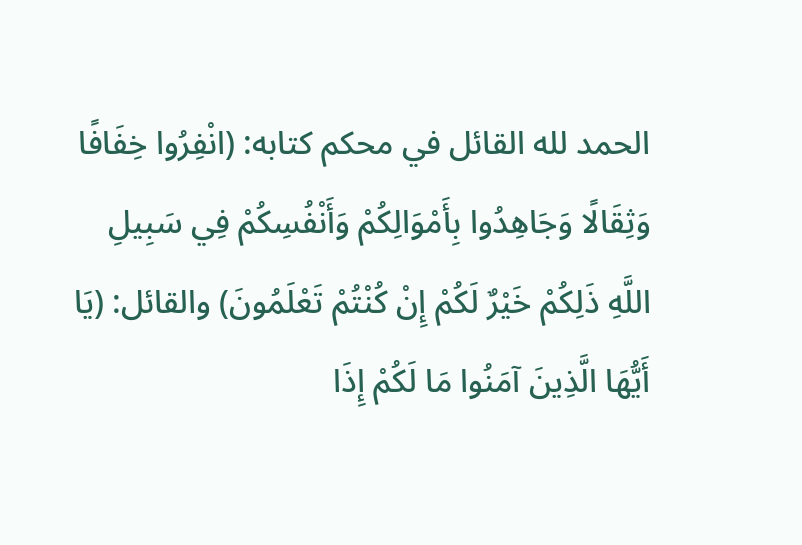الحمد لله القائل في محكم كتابه: (انْفِرُوا خِفَافًا وَثِقَالًا وَجَاهِدُوا بِأَمْوَالِكُمْ وَأَنْفُسِكُمْ فِي سَبِيلِ اللَّهِ ذَلِكُمْ خَيْرٌ لَكُمْ إِنْ كُنْتُمْ تَعْلَمُونَ) والقائل: (يَا أَيُّهَا الَّذِينَ آمَنُوا مَا لَكُمْ إِذَا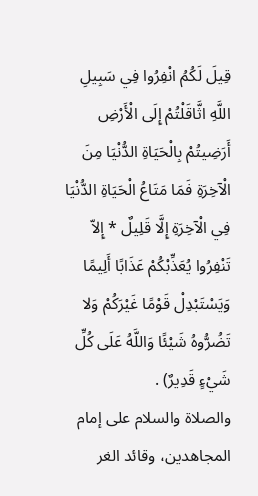قِيلَ لَكُمُ انْفِرُوا فِي سَبِيلِ اللَّهِ اثَّاقَلْتُمْ إِلَى الْأَرْضِ أَرَضِيتُمْ بِالْحَيَاةِ الدُّنْيَا مِنَ الْآخِرَةِ فَمَا مَتَاعُ الْحَيَاةِ الدُّنْيَا فِي الْآخِرَةِ إِلَّا قَلِيلٌ * إِلاّ تَنْفِرُوا يُعَذِّبْكُمْ عَذَابًا أَلِيمًا وَيَسْتَبْدِلْ قَوْمًا غَيْرَكُمْ وَلا تَضُرُّوهُ شَيْئًا وَاللَّهُ عَلَى كُلِّ شَيْءٍ قَدِيرٌ) .
والصلاة والسلام على إمام المجاهدين، وقائد الغر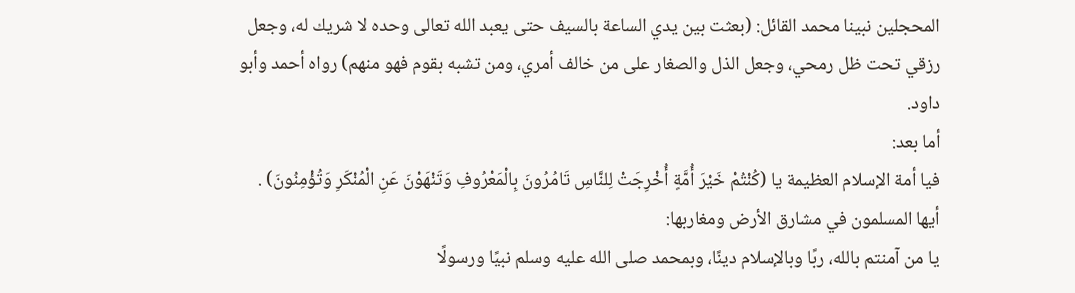المحجلين نبينا محمد القائل: (بعثت بين يدي الساعة بالسيف حتى يعبد الله تعالى وحده لا شريك له، وجعل رزقي تحت ظل رمحي، وجعل الذل والصغار على من خالف أمري، ومن تشبه بقوم فهو منهم) رواه أحمد وأبو داود.
أما بعد:
فيا أمة الإسلام العظيمة يا (كُنْتُمْ خَيْرَ أُمَّةٍ أُخْرِجَتْ لِلنَّاسِ تَامُرُونَ بِالْمَعْرُوفِ وَتَنْهَوْنَ عَنِ الْمُنْكَرِ وَتُؤْمِنُونَ) .
أيها المسلمون في مشارق الأرض ومغاربها:
يا من آمنتم بالله، ربًا وبالإسلام دينًا، وبمحمد صلى الله عليه وسلم نبيًا ورسولًا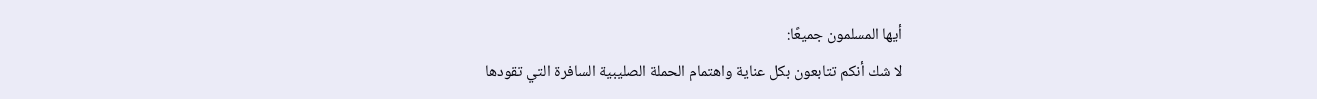أيها المسلمون جميعًا:
لا شك أنكم تتابعون بكل عناية واهتمام الحملة الصليبية السافرة التي تقودها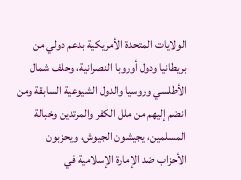الولايات المتحدة الأمريكية بدعم دولي من بريطانيا ودول أوروبا النصرانية، وحلف شمال الأطلسي وروسيا والدول الشيوعية السابقة ومن انضم إليهم من ملل الكفر والمرتدين وخبالة المسلمين، يجيشون الجيوش، ويحزبون الأحزاب ضد الإمارة الإسلامية في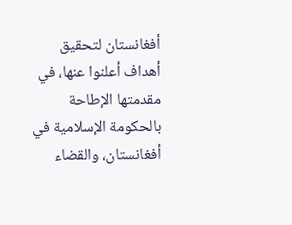أفغانستان لتحقيق أهداف أعلنوا عنها، في مقدمتها الإطاحة بالحكومة الإسلامية في أفغانستان، والقضاء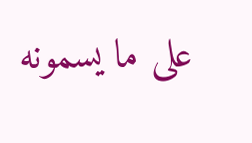على ما يسمونه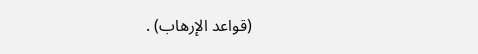(قواعد الإرهاب) .